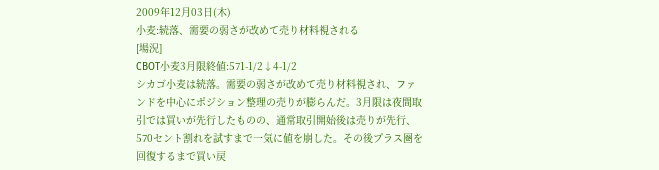2009年12月03日(木)
小麦:続落、需要の弱さが改めて売り材料視される
[場況]
CBOT小麦3月限終値:571-1/2↓4-1/2
シカゴ小麦は続落。需要の弱さが改めて売り材料視され、ファンドを中心にポジション整理の売りが膨らんだ。3月限は夜間取引では買いが先行したものの、通常取引開始後は売りが先行、570セント割れを試すまで一気に値を崩した。その後プラス圏を回復するまで買い戻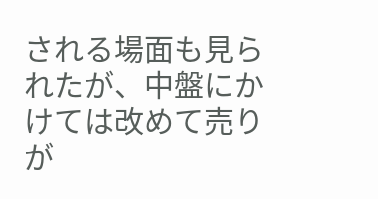される場面も見られたが、中盤にかけては改めて売りが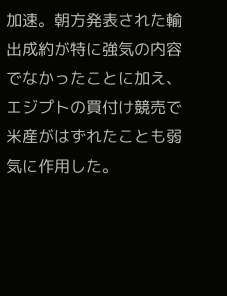加速。朝方発表された輸出成約が特に強気の内容でなかったことに加え、エジプトの買付け競売で米産がはずれたことも弱気に作用した。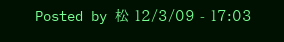Posted by 松 12/3/09 - 17:03